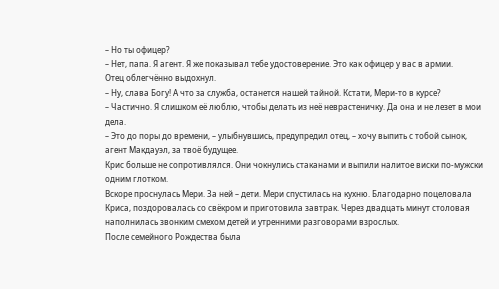– Но ты офицер?
– Нет, папа. Я агент. Я же показывал тебе удостоверение. Это как офицер у вас в армии.
Отец облегчённо выдохнул.
– Ну, слава Богу! А что за служба, останется нашей тайной. Кстати, Мери-то в курсе?
– Частично. Я слишком её люблю, чтобы делать из неё неврастеничку. Да она и не лезет в мои дела.
– Это до поры до времени, – улыбнувшись, предупредил отец, – хочу выпить с тобой сынок, агент Макдауэл, за твоё будущее.
Крис больше не сопротивлялся. Они чокнулись стаканами и выпили налитое виски по-мужски одним глотком.
Вскоре проснулась Мери. За ней – дети. Мери спустилась на кухню. Благодарно поцеловала Криса, поздоровалась со свёкром и приготовила завтрак. Через двадцать минут столовая наполнилась звонким смехом детей и утренними разговорами взрослых.
После семейного Рождества была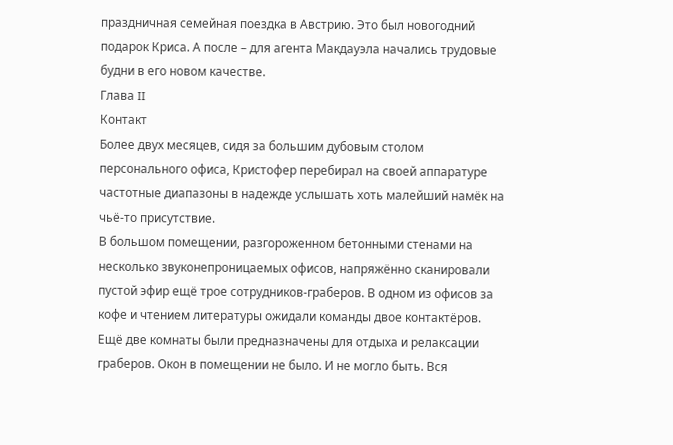праздничная семейная поездка в Австрию. Это был новогодний подарок Криса. А после – для агента Макдауэла начались трудовые будни в его новом качестве.
Глава II
Контакт
Более двух месяцев, сидя за большим дубовым столом персонального офиса, Кристофер перебирал на своей аппаратуре частотные диапазоны в надежде услышать хоть малейший намёк на чьё-то присутствие.
В большом помещении, разгороженном бетонными стенами на несколько звуконепроницаемых офисов, напряжённо сканировали пустой эфир ещё трое сотрудников-граберов. В одном из офисов за кофе и чтением литературы ожидали команды двое контактёров. Ещё две комнаты были предназначены для отдыха и релаксации граберов. Окон в помещении не было. И не могло быть. Вся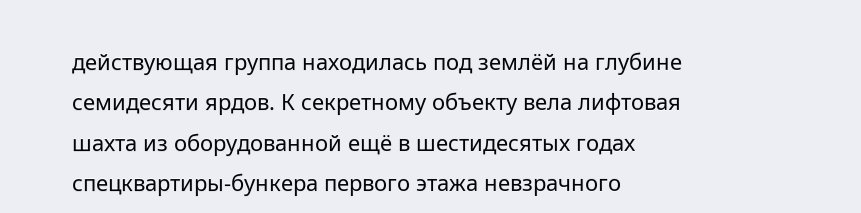действующая группа находилась под землёй на глубине семидесяти ярдов. К секретному объекту вела лифтовая шахта из оборудованной ещё в шестидесятых годах спецквартиры-бункера первого этажа невзрачного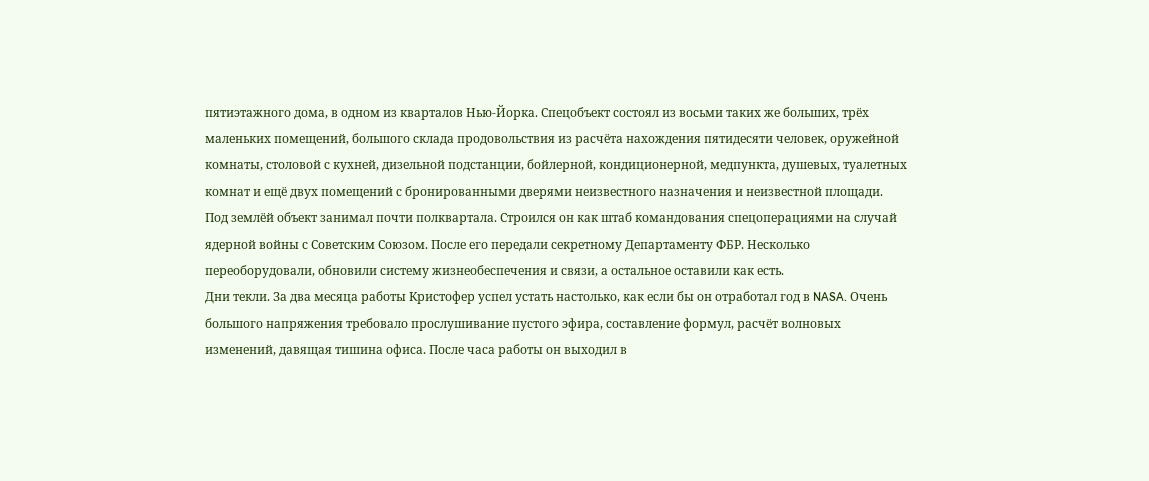пятиэтажного дома, в одном из кварталов Нью-Йорка. Спецобъект состоял из восьми таких же больших, трёх маленьких помещений, большого склада продовольствия из расчёта нахождения пятидесяти человек, оружейной комнаты, столовой с кухней, дизельной подстанции, бойлерной, кондиционерной, медпункта, душевых, туалетных комнат и ещё двух помещений с бронированными дверями неизвестного назначения и неизвестной площади. Под землёй объект занимал почти полквартала. Строился он как штаб командования спецоперациями на случай ядерной войны с Советским Союзом. После его передали секретному Департаменту ФБР. Несколько переоборудовали, обновили систему жизнеобеспечения и связи, а остальное оставили как есть.
Дни текли. За два месяца работы Кристофер успел устать настолько, как если бы он отработал год в NASA. Очень большого напряжения требовало прослушивание пустого эфира, составление формул, расчёт волновых изменений, давящая тишина офиса. После часа работы он выходил в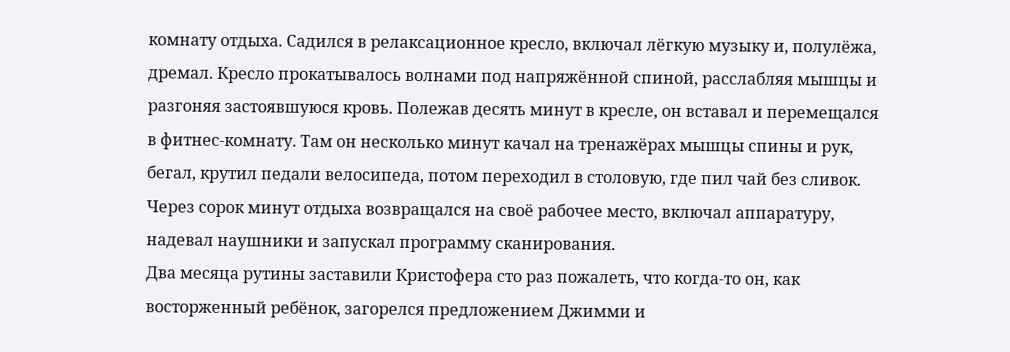комнату отдыха. Садился в релаксационное кресло, включал лёгкую музыку и, полулёжа, дремал. Кресло прокатывалось волнами под напряжённой спиной, расслабляя мышцы и разгоняя застоявшуюся кровь. Полежав десять минут в кресле, он вставал и перемещался в фитнес-комнату. Там он несколько минут качал на тренажёрах мышцы спины и рук, бегал, крутил педали велосипеда, потом переходил в столовую, где пил чай без сливок. Через сорок минут отдыха возвращался на своё рабочее место, включал аппаратуру, надевал наушники и запускал программу сканирования.
Два месяца рутины заставили Кристофера сто раз пожалеть, что когда-то он, как восторженный ребёнок, загорелся предложением Джимми и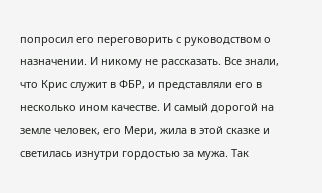попросил его переговорить с руководством о назначении. И никому не рассказать. Все знали, что Крис служит в ФБР, и представляли его в несколько ином качестве. И самый дорогой на земле человек, его Мери, жила в этой сказке и светилась изнутри гордостью за мужа. Так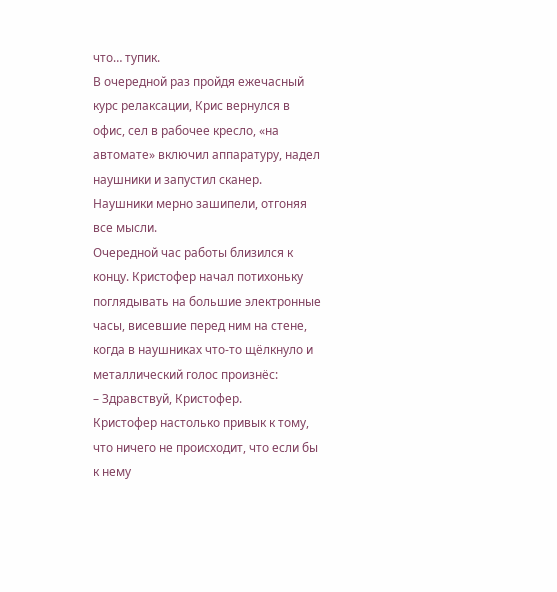что… тупик.
В очередной раз пройдя ежечасный курс релаксации, Крис вернулся в офис, сел в рабочее кресло, «на автомате» включил аппаратуру, надел наушники и запустил сканер. Наушники мерно зашипели, отгоняя все мысли.
Очередной час работы близился к концу. Кристофер начал потихоньку поглядывать на большие электронные часы, висевшие перед ним на стене, когда в наушниках что-то щёлкнуло и металлический голос произнёс:
– Здравствуй, Кристофер.
Кристофер настолько привык к тому, что ничего не происходит, что если бы к нему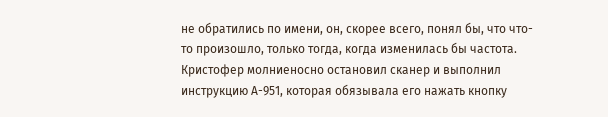не обратились по имени, он, скорее всего, понял бы, что что-то произошло, только тогда, когда изменилась бы частота.
Кристофер молниеносно остановил сканер и выполнил инструкцию А-951, которая обязывала его нажать кнопку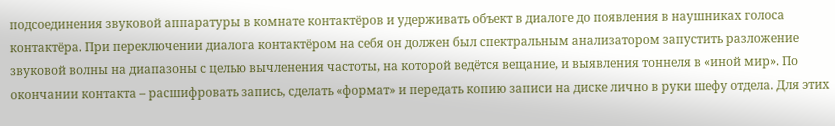подсоединения звуковой аппаратуры в комнате контактёров и удерживать объект в диалоге до появления в наушниках голоса контактёра. При переключении диалога контактёром на себя он должен был спектральным анализатором запустить разложение звуковой волны на диапазоны с целью вычленения частоты, на которой ведётся вещание, и выявления тоннеля в «иной мир». По окончании контакта – расшифровать запись, сделать «формат» и передать копию записи на диске лично в руки шефу отдела. Для этих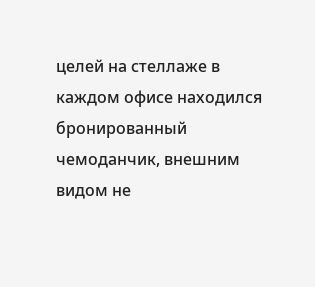целей на стеллаже в каждом офисе находился бронированный чемоданчик, внешним видом не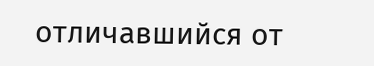отличавшийся от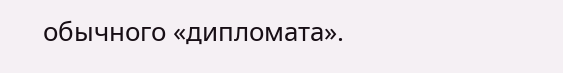обычного «дипломата».